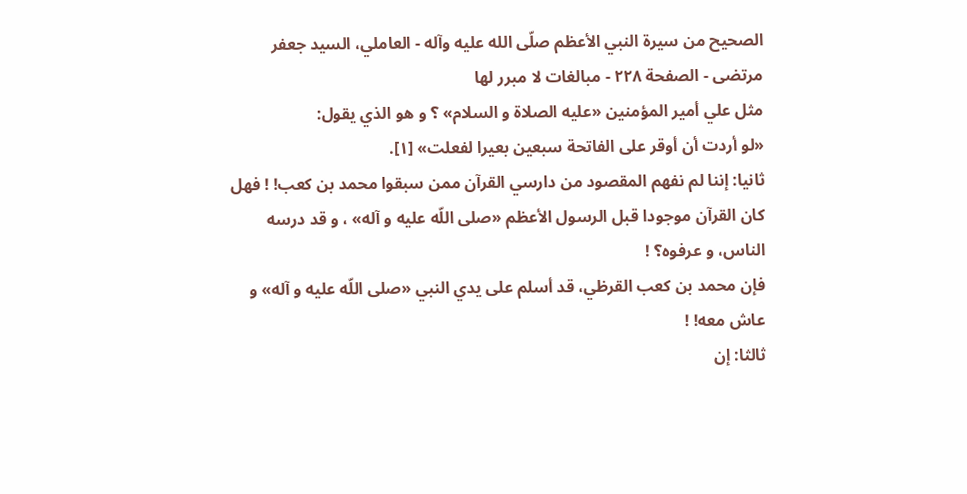الصحيح من سيرة النبي الأعظم صلّى الله عليه وآله - العاملي، السيد جعفر مرتضى - الصفحة ٢٢٨ - مبالغات لا مبرر لها
مثل علي أمير المؤمنين «عليه الصلاة و السلام» ؟ و هو الذي يقول:
«لو أردت أن أوقر على الفاتحة سبعين بعيرا لفعلت» [١].
ثانيا: إننا لم نفهم المقصود من دارسي القرآن ممن سبقوا محمد بن كعب! ! فهل كان القرآن موجودا قبل الرسول الأعظم «صلى اللّه عليه و آله» ، و قد درسه الناس، و عرفوه؟ !
فإن محمد بن كعب القرظي، قد أسلم على يدي النبي «صلى اللّه عليه و آله» و عاش معه! !
ثالثا: إن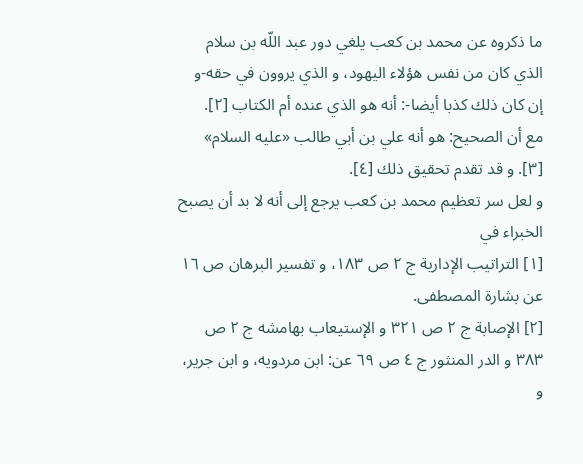ما ذكروه عن محمد بن كعب يلغي دور عبد اللّه بن سلام الذي كان من نفس هؤلاء اليهود، و الذي يروون في حقه-و إن كان ذلك كذبا أيضا-: أنه هو الذي عنده أم الكتاب [٢].
مع أن الصحيح: هو أنه علي بن أبي طالب «عليه السلام» [٣]. و قد تقدم تحقيق ذلك [٤].
و لعل سر تعظيم محمد بن كعب يرجع إلى أنه لا بد أن يصبح الخبراء في
[١] التراتيب الإدارية ج ٢ ص ١٨٣، و تفسير البرهان ص ١٦ عن بشارة المصطفى.
[٢] الإصابة ج ٢ ص ٣٢١ و الإستيعاب بهامشه ج ٢ ص ٣٨٣ و الدر المنثور ج ٤ ص ٦٩ عن: ابن مردويه، و ابن جرير، و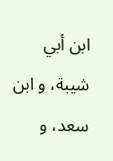ابن أبي شيبة، و ابن سعد، و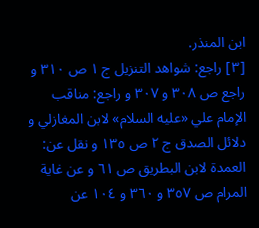ابن المنذر.
[٣] راجع: شواهد التنزيل ج ١ ص ٣١٠ و راجع ص ٣٠٨ و ٣٠٧ و راجع: مناقب الإمام علي «عليه السلام» لابن المغازلي و دلائل الصدق ج ٢ ص ١٣٥ و نقل عن: العمدة لابن البطريق ص ٦١ و عن غاية المرام ص ٣٥٧ و ٣٦٠ و ١٠٤ عن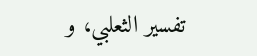تفسير الثعلبي، و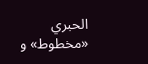الحبري «مخطوط» و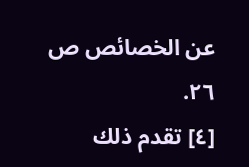عن الخصائص ص ٢٦.
[٤] تقدم ذلك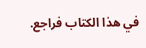في هذا الكتاب فراجع.